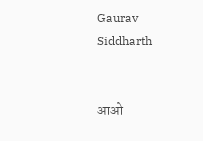Gaurav Siddharth


आओ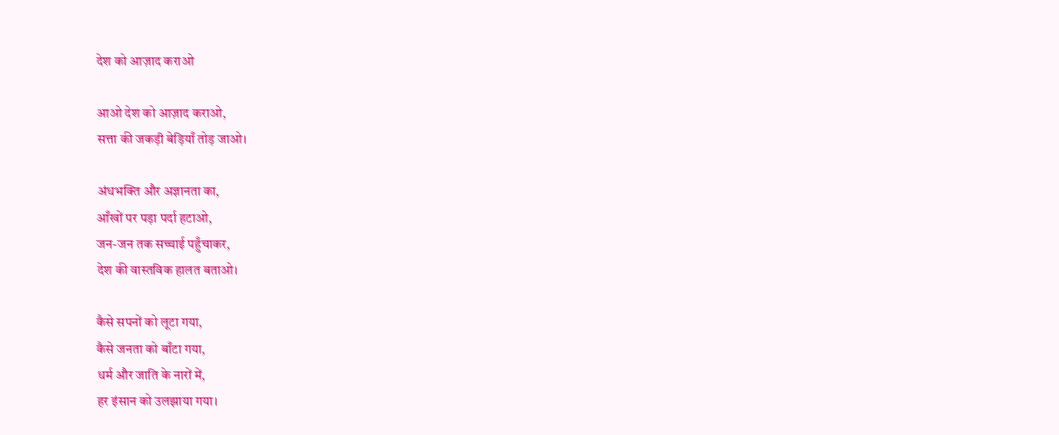देश को आज़ाद कराओ

आओ देश को आज़ाद कराओ,
सत्ता की जकड़ी बेड़ियाँ तोड़ जाओ।

अंधभक्ति और अज्ञानता का,
आँखों पर पड़ा पर्दा हटाओ,
जन-जन तक सच्चाई पहुँचाकर,
देश की वास्तविक हालत बताओ।

कैसे सपनों को लूटा गया,
कैसे जनता को बाँटा गया,
धर्म और जाति के नारों में,
हर इंसान को उलझाया गया।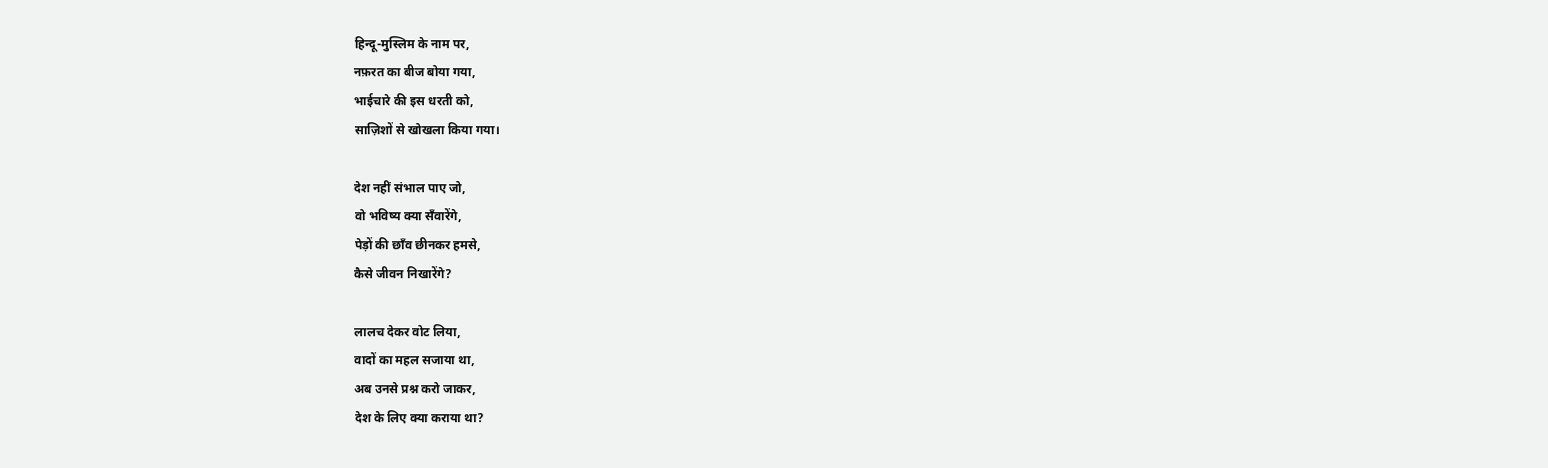हिन्दू-मुस्लिम के नाम पर,
नफ़रत का बीज बोया गया,
भाईचारे की इस धरती को,
साज़िशों से खोखला किया गया।

देश नहीं संभाल पाए जो,
वो भविष्य क्या सँवारेंगे,
पेड़ों की छाँव छीनकर हमसे,
कैसे जीवन निखारेंगे?

लालच देकर वोट लिया,
वादों का महल सजाया था,
अब उनसे प्रश्न करो जाकर,
देश के लिए क्या कराया था?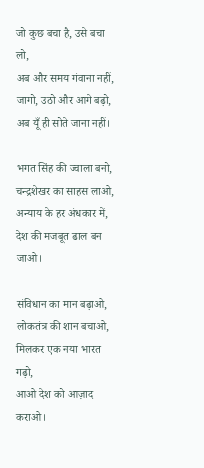जो कुछ बचा है, उसे बचा लो,
अब और समय गंवाना नहीं,
जागो, उठो और आगे बढ़ो,
अब यूँ ही सोते जाना नहीं।

भगत सिंह की ज्वाला बनो,
चन्द्रशेखर का साहस लाओ,
अन्याय के हर अंधकार में,
देश की मजबूत ढाल बन जाओ।

संविधान का मान बढ़ाओ,
लोकतंत्र की शान बचाओ,
मिलकर एक नया भारत गढ़ो,
आओ देश को आज़ाद कराओ।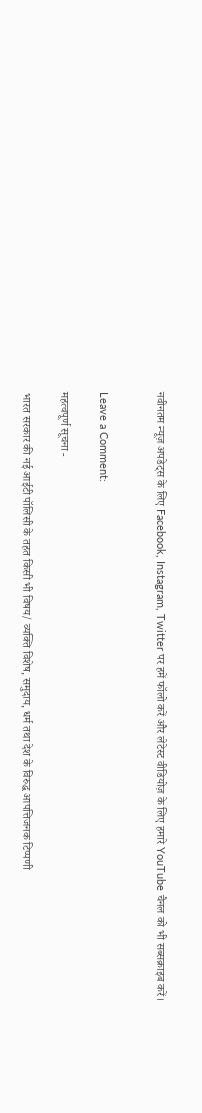नवीनतम न्यूज़ अपडेट्स के लिए Facebook, Instagram, Twitter पर हमें फॉलो करें और लेटेस्ट वीडियोज़ के लिए हमारे YouTube चैनल को भी सब्सक्राइब करें।


Leave a Comment:

महत्वपूर्ण सूचना -

भारत सरकार की नई आईटी पॉलिसी के तहत किसी भी विषय/ व्यक्ति विशेष, समुदाय, धर्म तथा देश के विरुद्ध आपत्तिजनक टिप्पणी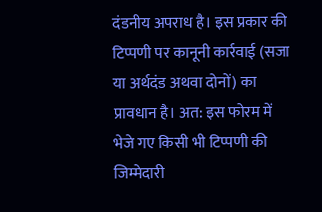दंडनीय अपराध है। इस प्रकार की टिप्पणी पर कानूनी कार्रवाई (सजा या अर्थदंड अथवा दोनों) का प्रावधान है। अत: इस फोरम में भेजे गए किसी भी टिप्पणी की जिम्मेदारी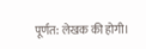पूर्णत: लेखक की होगी।